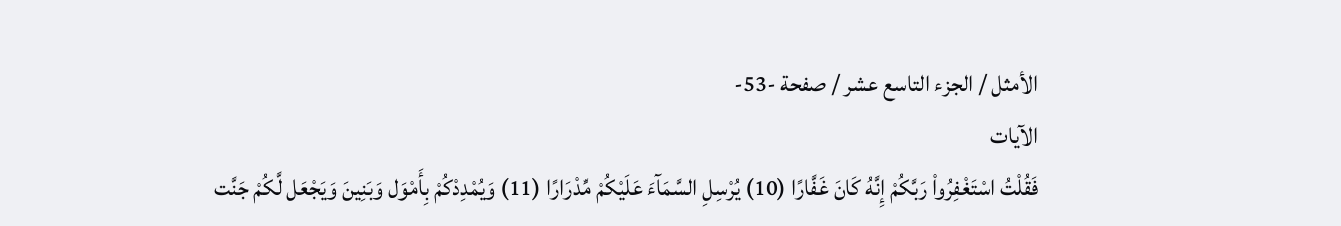الأمثل / الجزء التاسع عشر / صفحة -53-
الآيات
فَقُلْتُ اسْتَغْفِرُواْ رَبَّكُمْ إِنَّهُ كَانَ غَفَّارًا (10) يُرْسِلِ السَّمَآءَ عَلَيْكُمْ مِّدْرَارًا (11) وَيُمْدِدْكُمْ بِأَمْوَل وَبَنِينَ وَيَجْعَل لَّكُمْ جَنَّت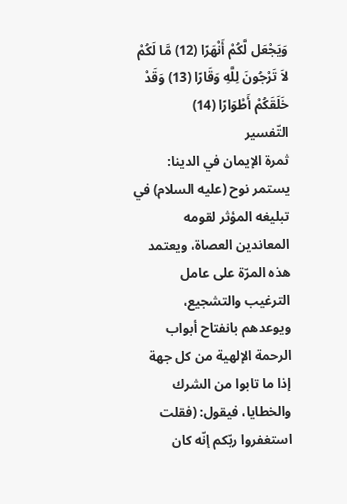وَيَجْعَل لَّكُمْ أَنْهَرًا (12) مَّا لَكُمْ لاَ تَرْجُونَ لِلَّهِ وَقَارًا (13) وَقَدْ خَلَقَكُمْ أَطْوَارًا (14)
التّفسير
ثمرة الإيمان في الدينا:
يستمر نوح (عليه السلام) في تبليغه المؤثر لقومه المعاندين العصاة، ويعتمد هذه المرّة على عامل الترغيب والتشجيع، ويوعدهم بانفتاح أبواب الرحمة الإلهية من كل جهة إذا ما تابوا من الشرك والخطايا، فيقول: (فقلت استغفروا ربّكم إنّه كان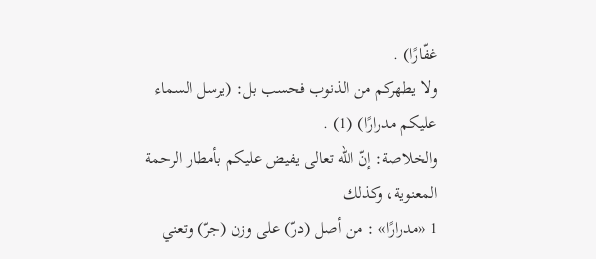غفّارًا) .
ولا يطهركم من الذنوب فحسب بل: (يرسل السماء عليكم مدرارًا) (1) .
والخلاصة: إنّ اللّه تعالى يفيض عليكم بأمطار الرحمة المعنوية، وكذلك
1 «مدرارًا» : من أصل (درّ) على وزن (جرّ) وتعني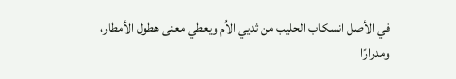في الأصل انسكاب الحليب من ثديي الاُم ويعطي معنى هطول الأمطار، ومدرارًا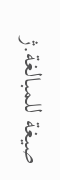صيغة للمبالغة.ژ